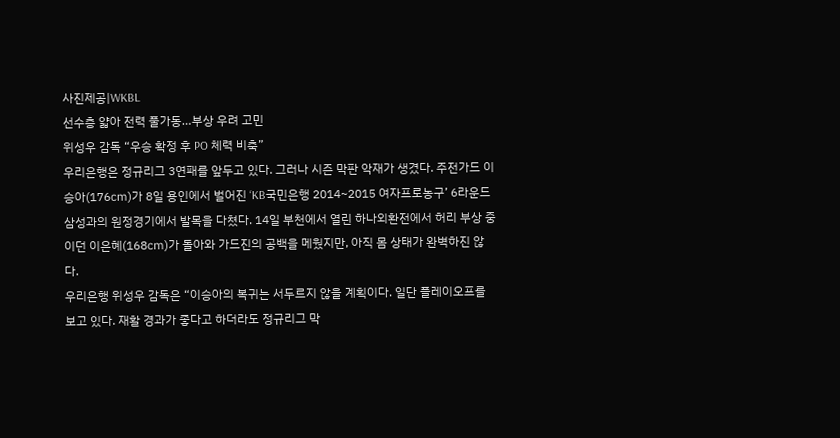사진제공|WKBL
선수층 얇아 전력 풀가동…부상 우려 고민
위성우 감독 “우승 확정 후 PO 체력 비축”
우리은행은 정규리그 3연패를 앞두고 있다. 그러나 시즌 막판 악재가 생겼다. 주전가드 이승아(176㎝)가 8일 용인에서 벌어진 ‘KB국민은행 2014~2015 여자프로농구’ 6라운드 삼성과의 원정경기에서 발목을 다쳤다. 14일 부천에서 열린 하나외환전에서 허리 부상 중이던 이은혜(168㎝)가 돌아와 가드진의 공백을 메웠지만, 아직 몸 상태가 완벽하진 않다.
우리은행 위성우 감독은 “이승아의 복귀는 서두르지 않을 계획이다. 일단 플레이오프를 보고 있다. 재활 경과가 좋다고 하더라도 정규리그 막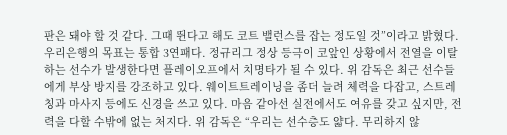판은 돼야 할 것 같다. 그때 뛴다고 해도 코트 밸런스를 잡는 정도일 것”이라고 밝혔다.
우리은행의 목표는 통합 3연패다. 정규리그 정상 등극이 코앞인 상황에서 전열을 이탈하는 선수가 발생한다면 플레이오프에서 치명타가 될 수 있다. 위 감독은 최근 선수들에게 부상 방지를 강조하고 있다. 웨이트트레이닝을 좀더 늘려 체력을 다잡고, 스트레칭과 마사지 등에도 신경을 쓰고 있다. 마음 같아선 실전에서도 여유를 갖고 싶지만, 전력을 다할 수밖에 없는 처지다. 위 감독은 “우리는 선수층도 얇다. 무리하지 않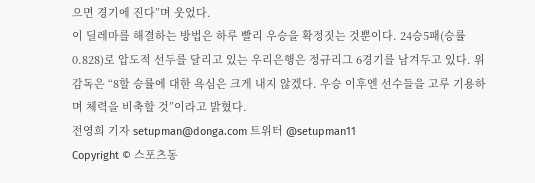으면 경기에 진다”며 웃었다.
이 딜레마를 해결하는 방법은 하루 빨리 우승을 확정짓는 것뿐이다. 24승5패(승률 0.828)로 압도적 선두를 달리고 있는 우리은행은 정규리그 6경기를 남겨두고 있다. 위 감독은 “8할 승률에 대한 욕심은 크게 내지 않겠다. 우승 이후엔 선수들을 고루 기용하며 체력을 비축할 것”이라고 밝혔다.
전영희 기자 setupman@donga.com 트위터 @setupman11
Copyright © 스포츠동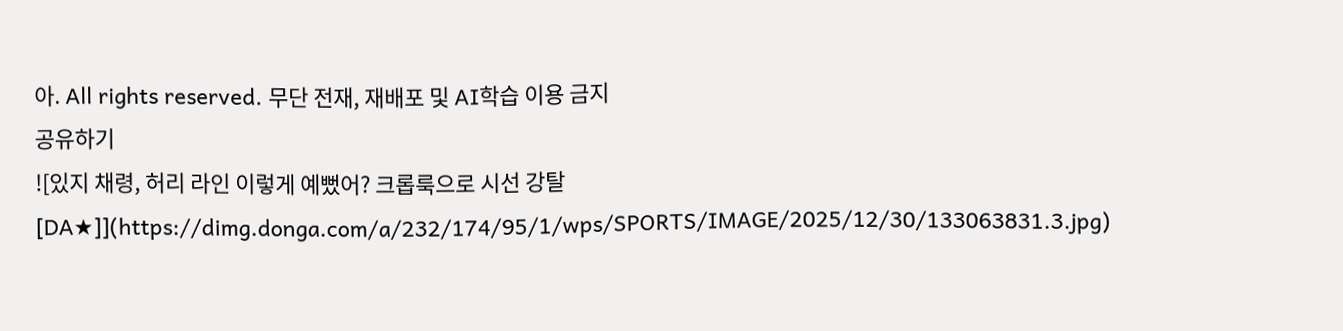아. All rights reserved. 무단 전재, 재배포 및 AI학습 이용 금지
공유하기
![있지 채령, 허리 라인 이렇게 예뻤어? 크롭룩으로 시선 강탈 [DA★]](https://dimg.donga.com/a/232/174/95/1/wps/SPORTS/IMAGE/2025/12/30/133063831.3.jpg)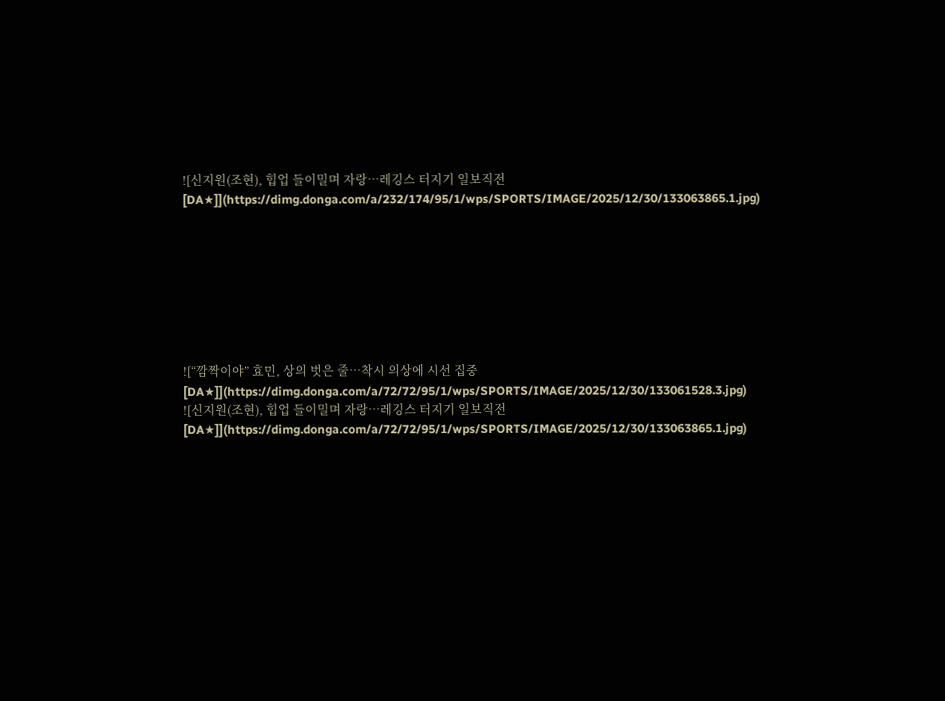![신지원(조현), 힙업 들이밀며 자랑…레깅스 터지기 일보직전 [DA★]](https://dimg.donga.com/a/232/174/95/1/wps/SPORTS/IMAGE/2025/12/30/133063865.1.jpg)








![“깜짝이야” 효민, 상의 벗은 줄…착시 의상에 시선 집중 [DA★]](https://dimg.donga.com/a/72/72/95/1/wps/SPORTS/IMAGE/2025/12/30/133061528.3.jpg)
![신지원(조현), 힙업 들이밀며 자랑…레깅스 터지기 일보직전 [DA★]](https://dimg.donga.com/a/72/72/95/1/wps/SPORTS/IMAGE/2025/12/30/133063865.1.jpg)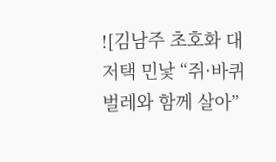![김남주 초호화 대저택 민낯 “쥐·바퀴벌레와 함께 살아”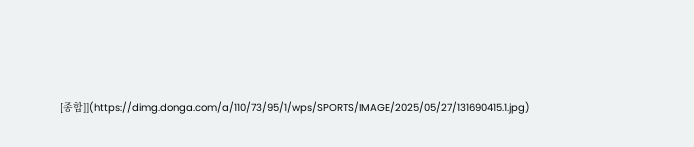[종합]](https://dimg.donga.com/a/110/73/95/1/wps/SPORTS/IMAGE/2025/05/27/131690415.1.jpg)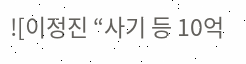![이정진 “사기 등 10억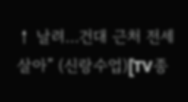↑ 날려…건대 근처 전세 살아” (신랑수업)[TV종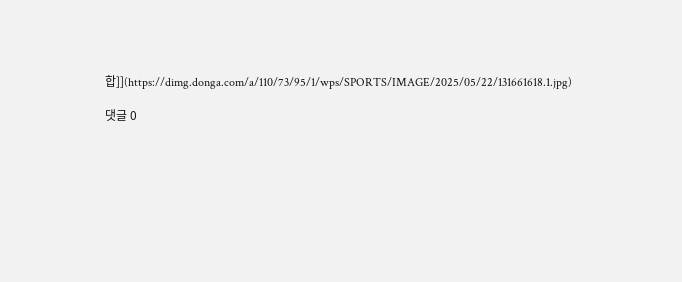합]](https://dimg.donga.com/a/110/73/95/1/wps/SPORTS/IMAGE/2025/05/22/131661618.1.jpg)

댓글 0